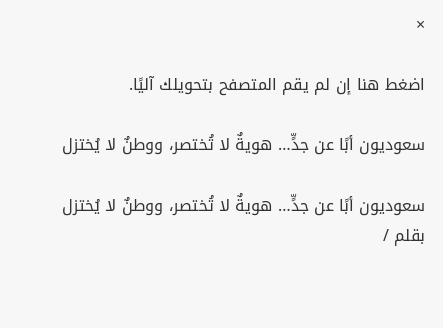×

اضغط هنا إن لم يقم المتصفح بتحويلك آليًا.

سعوديون أبًا عن جدٍّ… هويةٌ لا تُختصر، ووطنٌ لا يُختزل

سعوديون أبًا عن جدٍّ… هويةٌ لا تُختصر، ووطنٌ لا يُختزل
بقلم /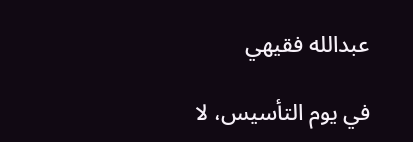عبدالله فقيهي

في يوم التأسيس، لا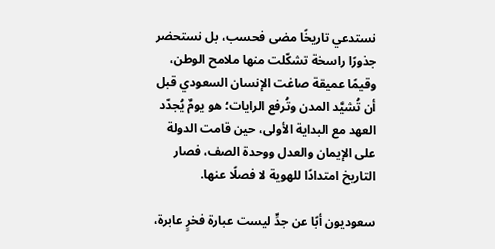نستدعي تاريخًا مضى فحسب، بل نستحضر جذورًا راسخة تشكّلت منها ملامح الوطن، وقيمًا عميقة صاغت الإنسان السعودي قبل أن تُشيَّد المدن وتُرفع الرايات؛ هو يومٌ يُجدّد العهد مع البداية الأولى، حين قامت الدولة على الإيمان والعدل ووحدة الصف، فصار التاريخ امتدادًا للهوية لا فصلًا عنها.

سعوديون أبًا عن جدٍّ ليست عبارة فخرٍ عابرة،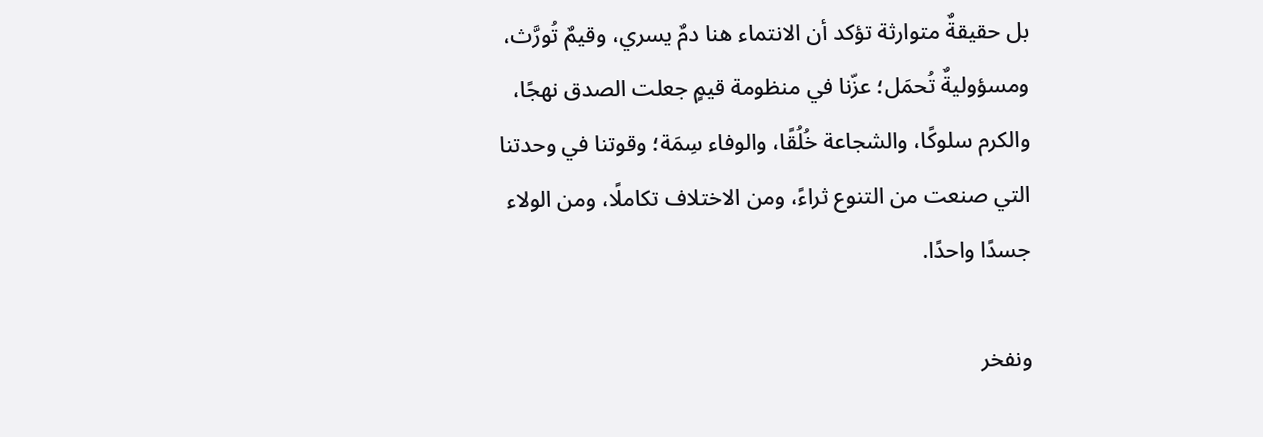بل حقيقةٌ متوارثة تؤكد أن الانتماء هنا دمٌ يسري، وقيمٌ تُورَّث، ومسؤوليةٌ تُحمَل؛ عزّنا في منظومة قيمٍ جعلت الصدق نهجًا، والكرم سلوكًا، والشجاعة خُلُقًا، والوفاء سِمَة؛ وقوتنا في وحدتنا التي صنعت من التنوع ثراءً، ومن الاختلاف تكاملًا، ومن الولاء جسدًا واحدًا.

ونفخر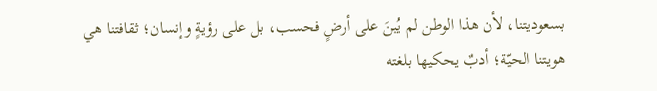بسعوديتنا، لأن هذا الوطن لم يُبنَ على أرضٍ فحسب، بل على رؤيةٍ وإنسان؛ ثقافتنا هي هويتنا الحيّة؛ أدبٌ يحكيها بلغته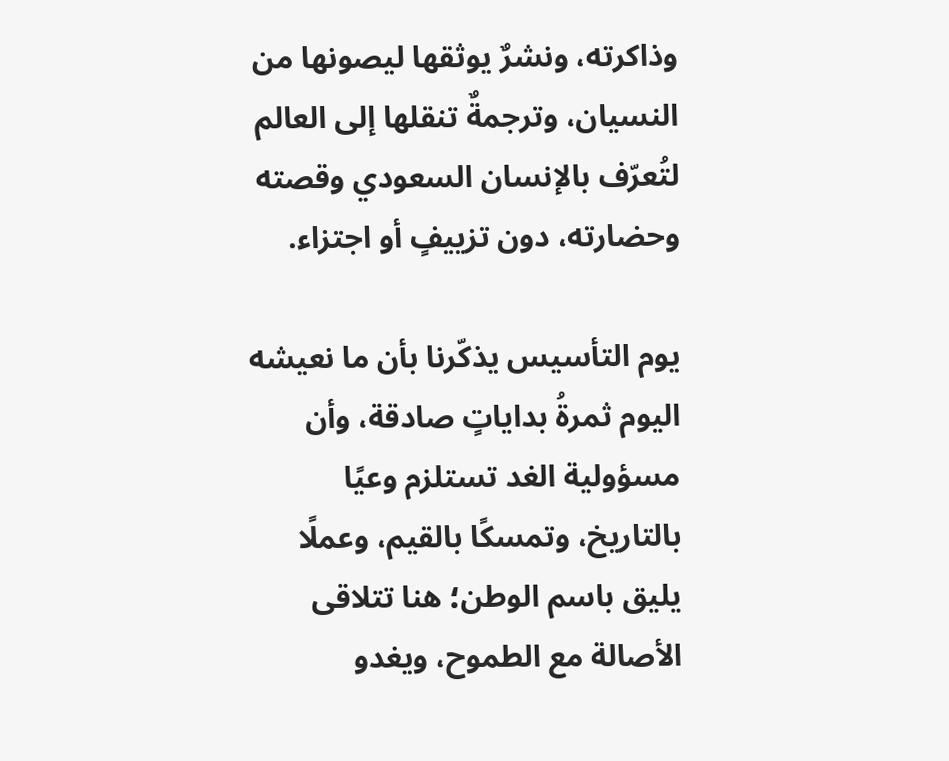وذاكرته، ونشرٌ يوثقها ليصونها من النسيان، وترجمةٌ تنقلها إلى العالم لتُعرّف بالإنسان السعودي وقصته وحضارته، دون تزييفٍ أو اجتزاء.

يوم التأسيس يذكّرنا بأن ما نعيشه اليوم ثمرةُ بداياتٍ صادقة، وأن مسؤولية الغد تستلزم وعيًا بالتاريخ، وتمسكًا بالقيم، وعملًا يليق باسم الوطن؛ هنا تتلاقى الأصالة مع الطموح، ويغدو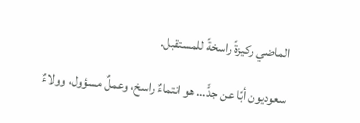الماضي ركيزةً راسخةً للمستقبل.

سعوديون أبًا عن جدٍّ… هو انتماءٌ راسخ، وعملٌ مسؤول، وولاءٌ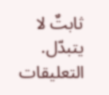ثابتٌ لا يتبدّل.
التعليقات